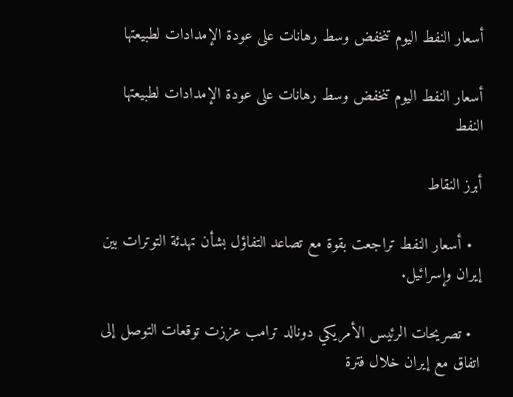أسعار النفط اليوم تنخفض وسط رهانات على عودة الإمدادات لطبيعتها

أسعار النفط اليوم تنخفض وسط رهانات على عودة الإمدادات لطبيعتها
النفط

أبرز النقاط

  • أسعار النفط تراجعت بقوة مع تصاعد التفاؤل بشأن تهدئة التوترات بين إيران وإسرائيل.

  • تصريحات الرئيس الأمريكي دونالد ترامب عززت توقعات التوصل إلى اتفاق مع إيران خلال فترة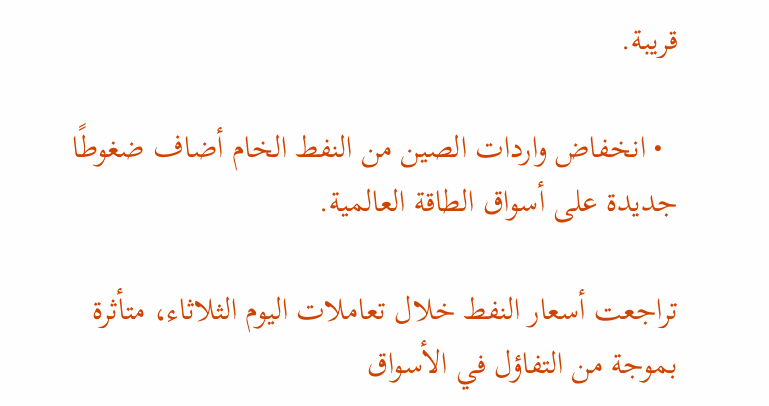قريبة.

  • انخفاض واردات الصين من النفط الخام أضاف ضغوطًا جديدة على أسواق الطاقة العالمية.

تراجعت أسعار النفط خلال تعاملات اليوم الثلاثاء، متأثرة بموجة من التفاؤل في الأسواق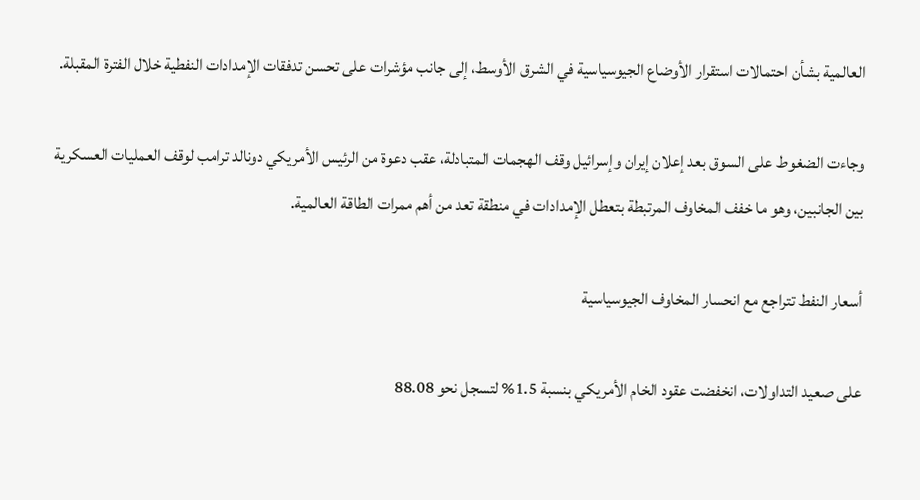العالمية بشأن احتمالات استقرار الأوضاع الجيوسياسية في الشرق الأوسط، إلى جانب مؤشرات على تحسن تدفقات الإمدادات النفطية خلال الفترة المقبلة.

وجاءت الضغوط على السوق بعد إعلان إيران وإسرائيل وقف الهجمات المتبادلة، عقب دعوة من الرئيس الأمريكي دونالد ترامب لوقف العمليات العسكرية بين الجانبين، وهو ما خفف المخاوف المرتبطة بتعطل الإمدادات في منطقة تعد من أهم ممرات الطاقة العالمية.

أسعار النفط تتراجع مع انحسار المخاوف الجيوسياسية

على صعيد التداولات، انخفضت عقود الخام الأمريكي بنسبة 1.5% لتسجل نحو 88.08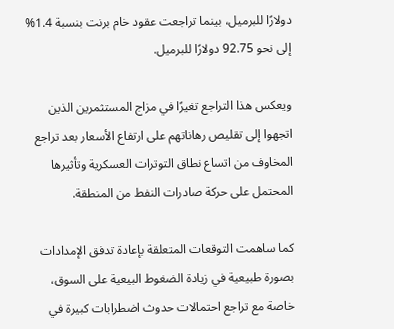دولارًا للبرميل، بينما تراجعت عقود خام برنت بنسبة 1.4% إلى نحو 92.75 دولارًا للبرميل.

ويعكس هذا التراجع تغيرًا في مزاج المستثمرين الذين اتجهوا إلى تقليص رهاناتهم على ارتفاع الأسعار بعد تراجع المخاوف من اتساع نطاق التوترات العسكرية وتأثيرها المحتمل على حركة صادرات النفط من المنطقة.

كما ساهمت التوقعات المتعلقة بإعادة تدفق الإمدادات بصورة طبيعية في زيادة الضغوط البيعية على السوق، خاصة مع تراجع احتمالات حدوث اضطرابات كبيرة في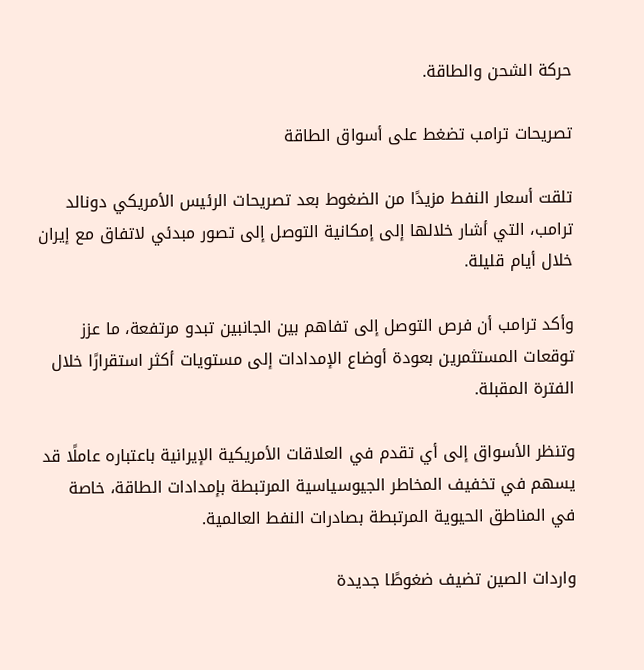حركة الشحن والطاقة.

تصريحات ترامب تضغط على أسواق الطاقة

تلقت أسعار النفط مزيدًا من الضغوط بعد تصريحات الرئيس الأمريكي دونالد ترامب، التي أشار خلالها إلى إمكانية التوصل إلى تصور مبدئي لاتفاق مع إيران خلال أيام قليلة.

وأكد ترامب أن فرص التوصل إلى تفاهم بين الجانبين تبدو مرتفعة، ما عزز توقعات المستثمرين بعودة أوضاع الإمدادات إلى مستويات أكثر استقرارًا خلال الفترة المقبلة.

وتنظر الأسواق إلى أي تقدم في العلاقات الأمريكية الإيرانية باعتباره عاملًا قد يسهم في تخفيف المخاطر الجيوسياسية المرتبطة بإمدادات الطاقة، خاصة في المناطق الحيوية المرتبطة بصادرات النفط العالمية.

واردات الصين تضيف ضغوطًا جديدة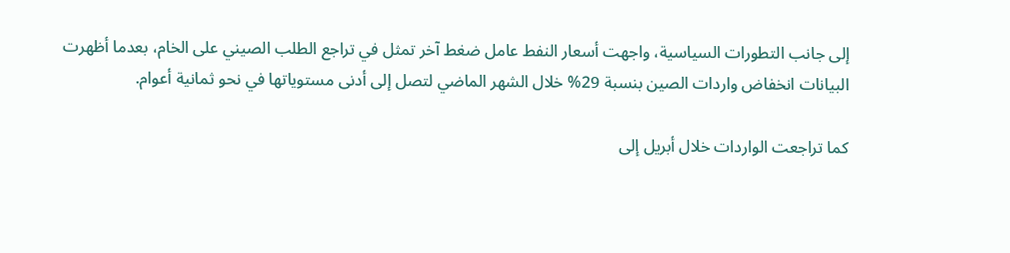إلى جانب التطورات السياسية، واجهت أسعار النفط عامل ضغط آخر تمثل في تراجع الطلب الصيني على الخام، بعدما أظهرت البيانات انخفاض واردات الصين بنسبة 29% خلال الشهر الماضي لتصل إلى أدنى مستوياتها في نحو ثمانية أعوام.

كما تراجعت الواردات خلال أبريل إلى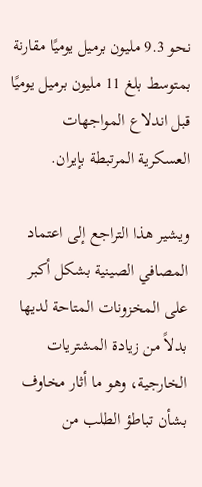نحو 9.3 مليون برميل يوميًا مقارنة بمتوسط بلغ 11 مليون برميل يوميًا قبل اندلاع المواجهات العسكرية المرتبطة بإيران.

ويشير هذا التراجع إلى اعتماد المصافي الصينية بشكل أكبر على المخزونات المتاحة لديها بدلاً من زيادة المشتريات الخارجية، وهو ما أثار مخاوف بشأن تباطؤ الطلب من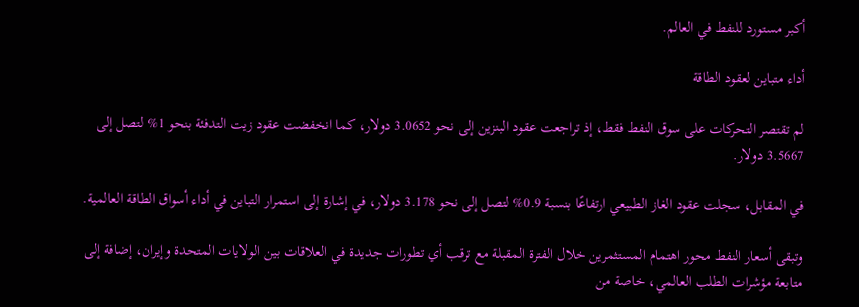أكبر مستورد للنفط في العالم.

أداء متباين لعقود الطاقة

لم تقتصر التحركات على سوق النفط فقط، إذ تراجعت عقود البنزين إلى نحو 3.0652 دولار، كما انخفضت عقود زيت التدفئة بنحو 1% لتصل إلى 3.5667 دولار.

في المقابل، سجلت عقود الغاز الطبيعي ارتفاعًا بنسبة 0.9% لتصل إلى نحو 3.178 دولار، في إشارة إلى استمرار التباين في أداء أسواق الطاقة العالمية.

وتبقى أسعار النفط محور اهتمام المستثمرين خلال الفترة المقبلة مع ترقب أي تطورات جديدة في العلاقات بين الولايات المتحدة وإيران، إضافة إلى متابعة مؤشرات الطلب العالمي، خاصة من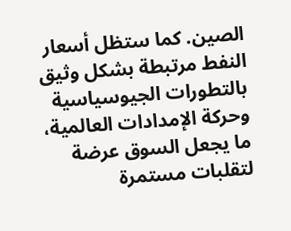الصين. كما ستظل أسعار النفط مرتبطة بشكل وثيق بالتطورات الجيوسياسية وحركة الإمدادات العالمية، ما يجعل السوق عرضة لتقلبات مستمرة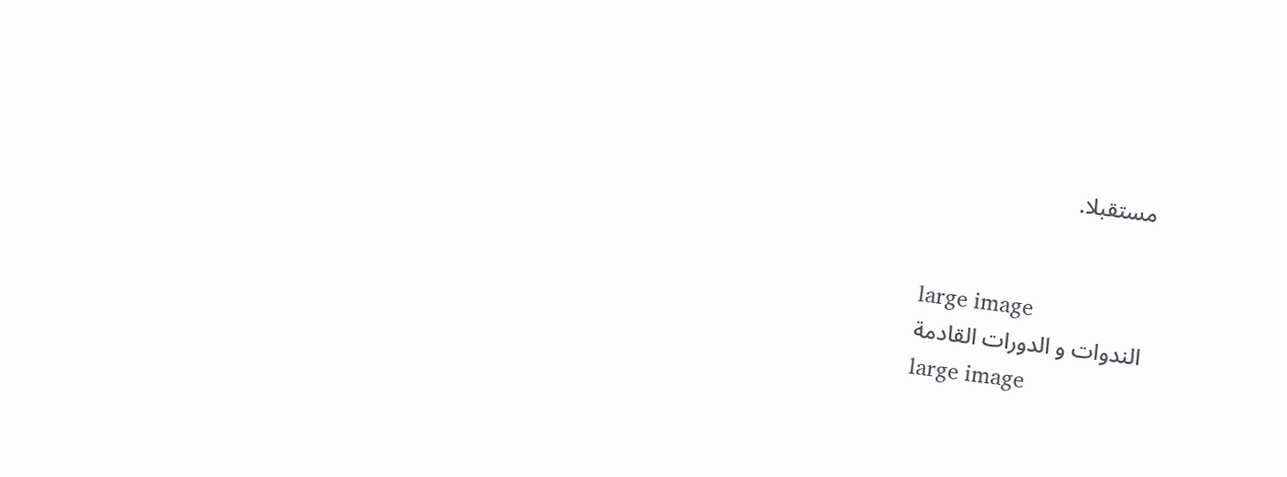مستقبلا.


large image
الندوات و الدورات القادمة
large image